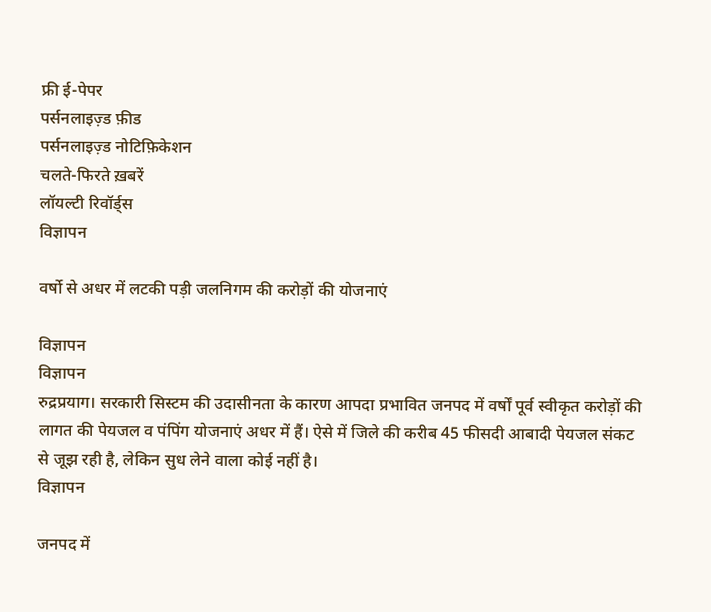फ्री ई-पेपर
पर्सनलाइज़्ड फ़ीड
पर्सनलाइज़्ड नोटिफ़िकेशन
चलते-फिरते ख़बरें
लॉयल्टी रिवॉर्ड्स
विज्ञापन

वर्षो से अधर में लटकी पड़ी जलनिगम की करोड़ों की योजनाएं

विज्ञापन
विज्ञापन
रुद्रप्रयाग। सरकारी सिस्टम की उदासीनता के कारण आपदा प्रभावित जनपद में वर्षों पूर्व स्वीकृत करोड़ों की लागत की पेयजल व पंपिंग योजनाएं अधर में हैं। ऐसे में जिले की करीब 45 फीसदी आबादी पेयजल संकट से जूझ रही है, लेकिन सुध लेने वाला कोई नहीं है।
विज्ञापन

जनपद में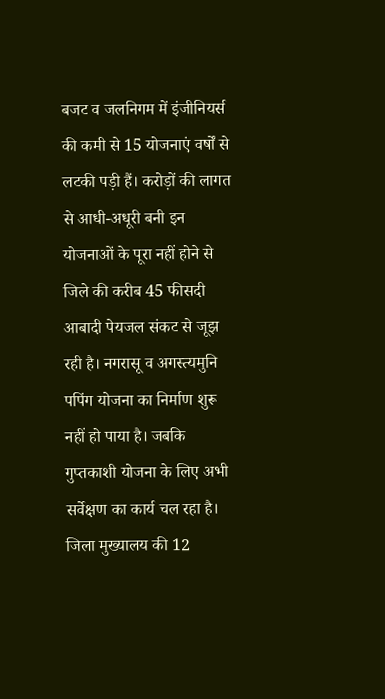बजट व जलनिगम में इंजीनियर्स की कमी से 15 योजनाएं वर्षों से लटकी पड़ी हैं। करोड़ों की लागत से आधी-अधूरी बनी इन योजनाओं के पूरा नहीं होने से जिले की करीब 45 फीसदी आबादी पेयजल संकट से जूझ रही है। नगरासू व अगस्त्यमुनि पपिंग योजना का निर्माण शुरू नहीं हो पाया है। जबकि गुप्तकाशी योजना के लिए अभी सर्वेक्षण का कार्य चल रहा है। जिला मुख्यालय की 12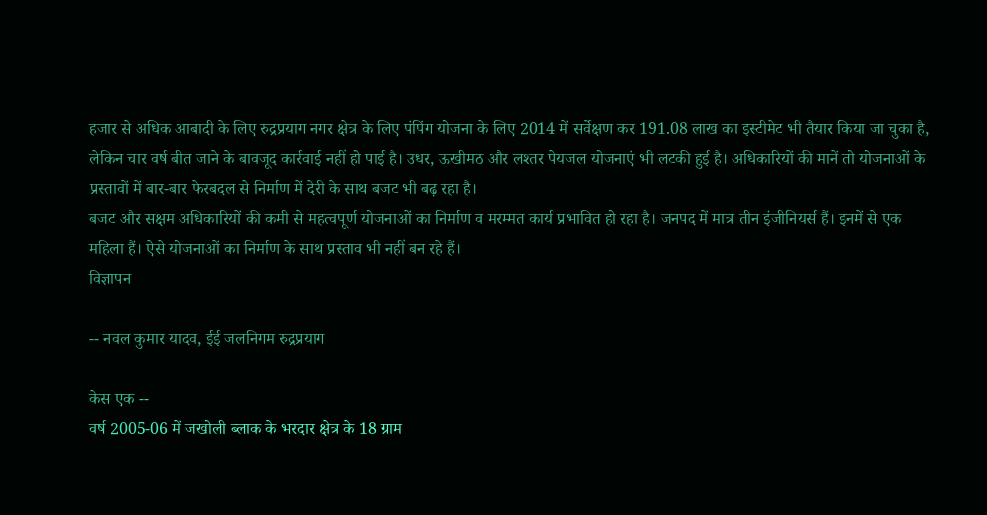हजार से अधिक आबादी के लिए रुद्रप्रयाग नगर क्षेत्र के लिए पंपिंग योजना के लिए 2014 में सर्वेक्षण कर 191.08 लाख का इस्टीमेट भी तैयार किया जा चुका है, लेकिन चार वर्ष बीत जाने के बावजूद कार्रवाई नहीं हो पाई है। उधर, ऊखीमठ और लश्तर पेयजल योजनाएं भी लटकी हुई है। अधिकारियों की मानें तो योजनाओं के प्रस्तावों में बार-बार फेरबदल से निर्माण में देरी के साथ बजट भी बढ़ रहा है।
बजट और सक्षम अधिकारियों की कमी से महत्वपूर्ण योजनाओं का निर्माण व मरम्मत कार्य प्रभावित हो रहा है। जनपद में मात्र तीन इंजीनियर्स हैं। इनमें से एक महिला हैं। ऐसे योजनाओं का निर्माण के साथ प्रस्ताव भी नहीं बन रहे हैं।
विज्ञापन

-- नवल कुमार यादव, ईई जलनिगम रुद्रप्रयाग

केस एक --
वर्ष 2005-06 में जखोली ब्लाक के भरदार क्षेत्र के 18 ग्राम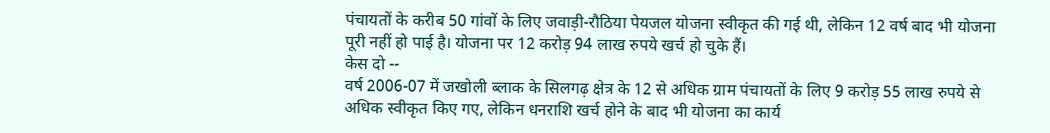पंचायतों के करीब 50 गांवों के लिए जवाड़ी-रौठिया पेयजल योजना स्वीकृत की गई थी, लेकिन 12 वर्ष बाद भी योजना पूरी नहीं हो पाई है। योजना पर 12 करोड़ 94 लाख रुपये खर्च हो चुके हैं।
केस दो --
वर्ष 2006-07 में जखोली ब्लाक के सिलगढ़ क्षेत्र के 12 से अधिक ग्राम पंचायतों के लिए 9 करोड़ 55 लाख रुपये से अधिक स्वीकृत किए गए, लेकिन धनराशि खर्च होने के बाद भी योजना का कार्य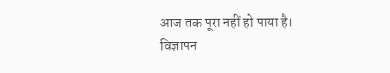आज तक पूरा नहीं हो पाया है।
विज्ञापन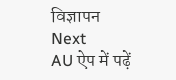विज्ञापन
Next
AU ऐप में पढ़ें